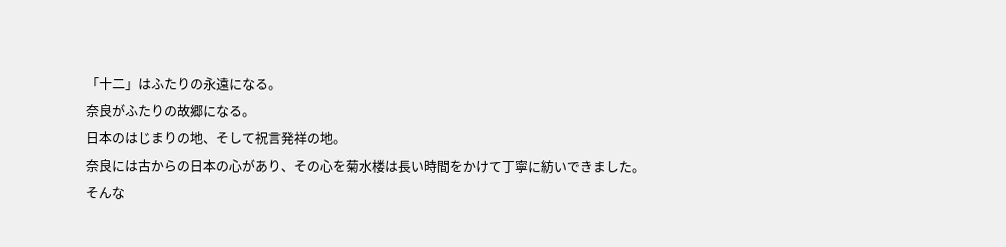「十二」はふたりの永遠になる。
奈良がふたりの故郷になる。
日本のはじまりの地、そして祝言発祥の地。
奈良には古からの日本の心があり、その心を菊水楼は長い時間をかけて丁寧に紡いできました。
そんな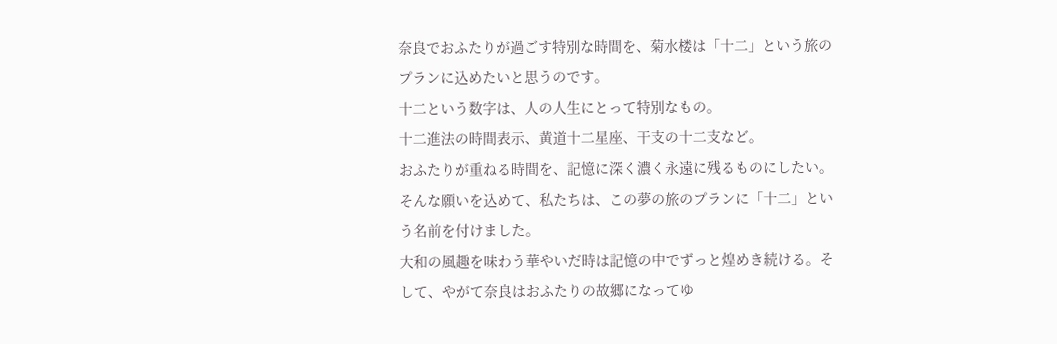奈良でおふたりが過ごす特別な時間を、菊水楼は「十二」という旅のプランに込めたいと思うのです。
十二という数字は、人の人生にとって特別なもの。
十二進法の時間表示、黄道十二星座、干支の十二支など。
おふたりが重ねる時間を、記憶に深く濃く永遠に残るものにしたい。
そんな願いを込めて、私たちは、この夢の旅のプランに「十二」という名前を付けました。
大和の風趣を味わう華やいだ時は記憶の中でずっと煌めき続ける。そして、やがて奈良はおふたりの故郷になってゆ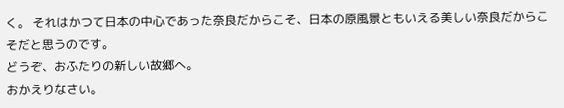く。 それはかつて日本の中心であった奈良だからこそ、日本の原風景ともいえる美しい奈良だからこそだと思うのです。
どうぞ、おふたりの新しい故郷へ。
おかえりなさい。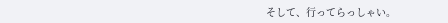そして、行ってらっしゃい。